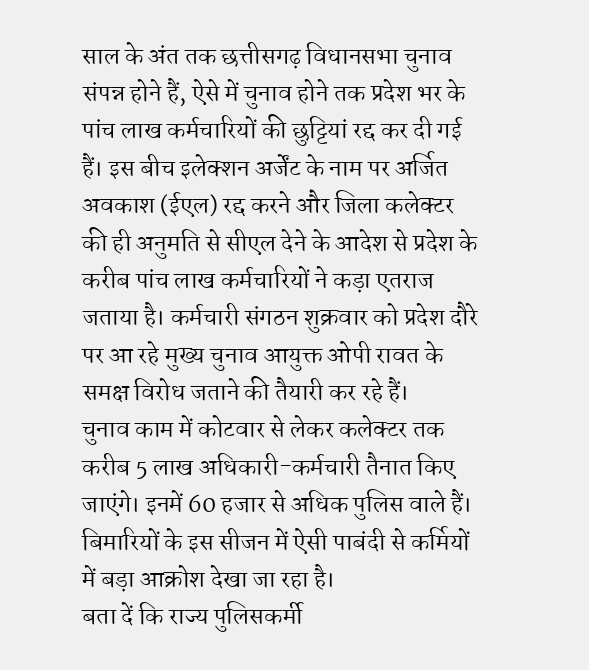साल के अंत तक छत्तीसगढ़ विधानसभा चुनाव संपन्न होने हैं, ऐसे में चुनाव होने तक प्रदेश भर के पांच लाख कर्मचारियों की छुट्टियां रद्द कर दी गई हैं। इस बीच इलेक्शन अर्जेंट के नाम पर अर्जित अवकाश (ईएल) रद्द करने और जिला कलेक्टर की ही अनुमति से सीएल देने के आदेश से प्रदेश के करीब पांच लाख कर्मचारियों ने कड़ा एतराज जताया है। कर्मचारी संगठन शुक्रवार को प्रदेश दौरे पर आ रहे मुख्य चुनाव आयुक्त ओपी रावत के समक्ष विरोध जताने की तैयारी कर रहे हैं।
चुनाव काम में कोटवार से लेकर कलेक्टर तक करीब 5 लाख अधिकारी-कर्मचारी तैनात किए जाएंगे। इनमें 60 हजार से अधिक पुलिस वाले हैं। बिमारियों के इस सीजन में ऐसी पाबंदी से कर्मियों में बड़ा आक्रोश देखा जा रहा है।
बता दें कि राज्य पुलिसकर्मी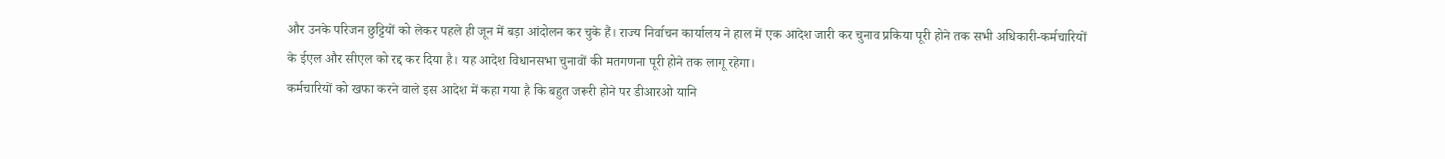और उनके परिजन छुट्टियों को लेकर पहले ही जून में बड़ा आंदोलन कर चुके हैं। राज्य निर्वाचन कार्यालय ने हाल में एक आदेश जारी कर चुनाव प्रकिया पूरी होने तक सभी अधिकारी-कर्मचारियों के ईएल और सीएल को रद्द कर दिया है। यह आदेश विधानसभा चुनावों की मतगणना पूरी होने तक लागू रहेगा।
कर्मचारियों को खफा करने वाले इस आदेश में कहा गया है कि बहुत जरूरी होने पर डीआरओ यानि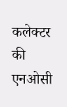कलेक्टर की एनओसी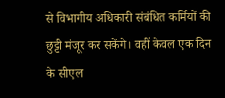से विभागीय अधिकारी संबंधित कर्मियों की छुट्टी मंजूर कर सकेंगे। वहीं केवल एक दिन के सीएल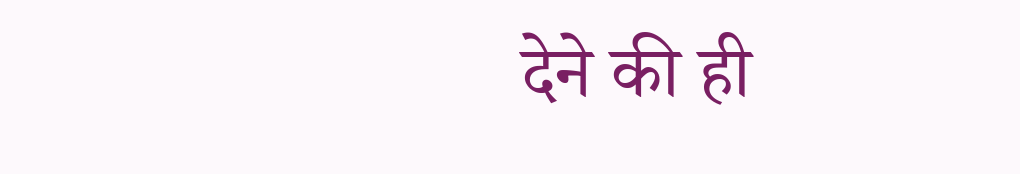देने की ही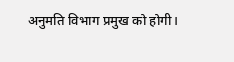अनुमति विभाग प्रमुख को होगी।